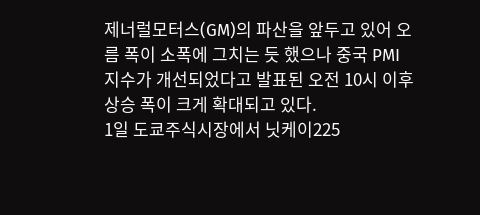제너럴모터스(GM)의 파산을 앞두고 있어 오름 폭이 소폭에 그치는 듯 했으나 중국 PMI지수가 개선되었다고 발표된 오전 10시 이후 상승 폭이 크게 확대되고 있다.
1일 도쿄주식시장에서 닛케이225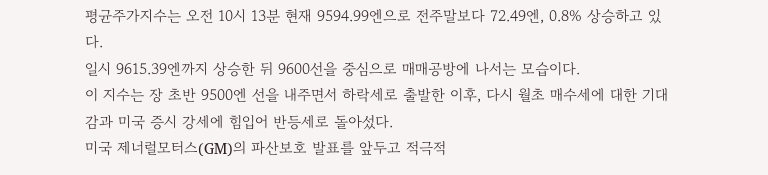평균주가지수는 오전 10시 13분 현재 9594.99엔으로 전주말보다 72.49엔, 0.8% 상승하고 있다.
일시 9615.39엔까지 상승한 뒤 9600선을 중심으로 매매공방에 나서는 모습이다.
이 지수는 장 초반 9500엔 선을 내주면서 하락세로 출발한 이후, 다시 월초 매수세에 대한 기대감과 미국 증시 강세에 힘입어 반등세로 돌아섰다.
미국 제너럴모터스(GM)의 파산보호 발표를 앞두고 적극적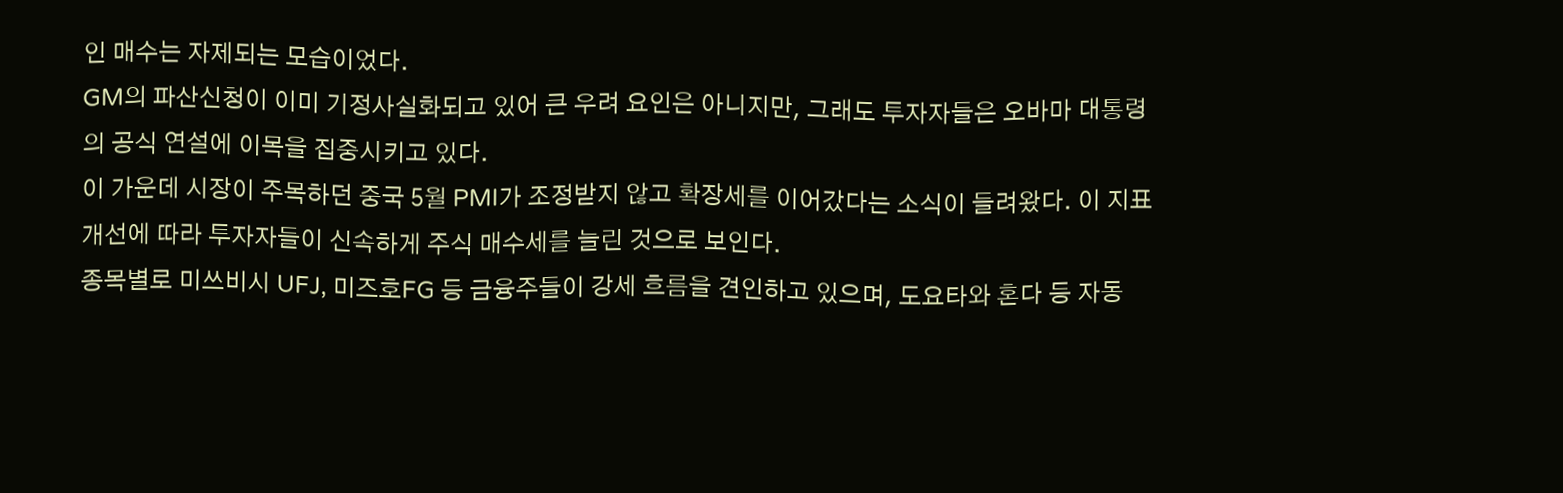인 매수는 자제되는 모습이었다.
GM의 파산신청이 이미 기정사실화되고 있어 큰 우려 요인은 아니지만, 그래도 투자자들은 오바마 대통령의 공식 연설에 이목을 집중시키고 있다.
이 가운데 시장이 주목하던 중국 5월 PMI가 조정받지 않고 확장세를 이어갔다는 소식이 들려왔다. 이 지표 개선에 따라 투자자들이 신속하게 주식 매수세를 늘린 것으로 보인다.
종목별로 미쓰비시 UFJ, 미즈호FG 등 금융주들이 강세 흐름을 견인하고 있으며, 도요타와 혼다 등 자동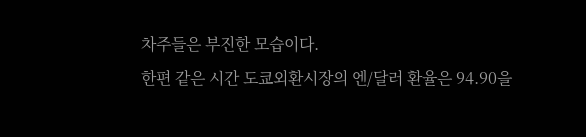차주들은 부진한 모습이다.
한편 같은 시간 도쿄외환시장의 엔/달러 환율은 94.90을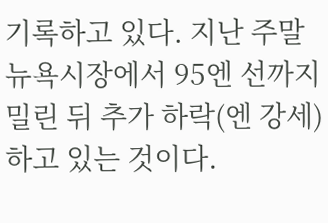기록하고 있다. 지난 주말 뉴욕시장에서 95엔 선까지 밀린 뒤 추가 하락(엔 강세)하고 있는 것이다.